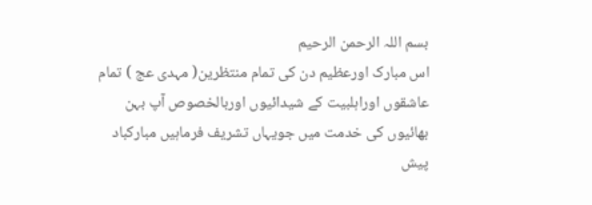بسم اللہ الرحمن الرحیم
اس مبارک اورعظیم دن کی تمام منتظرين( مہدی عج ) تمام عاشقوں اوراہلبیت کے شیدائیوں اوربالخصوص آپ بہن بھائیوں کی خدمت میں جویہاں تشریف فرماہیں مبارکباد پیش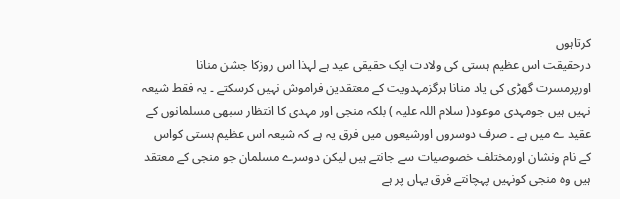کرتاہوں
درحقیقت اس عظيم ہستی کی ولادت ایک حقیقی عید ہے لہذا اس روزکا جشن منانا اورپرمسرت گھڑی کی یاد منانا ہرگزمہدویت کے معتقدین فراموش نہیں کرسکتے ۔ یہ فقط شیعہ نہيں ہیں جومہدی موعود( سلام اللہ علیہ ) بلکہ منجی اور مہدی کا انتظار سبھی مسلمانوں کے عقید ے میں ہے ۔ صرف دوسروں اورشیعوں میں فرق یہ ہے کہ شیعہ اس عظیم ہستی کواس کے نام ونشان اورمختلف خصوصیات سے جانتے ہيں لیکن دوسرے مسلمان جو منجی کے معتقد ہیں وہ منجی کونہیں پہچانتے فرق یہاں پر ہے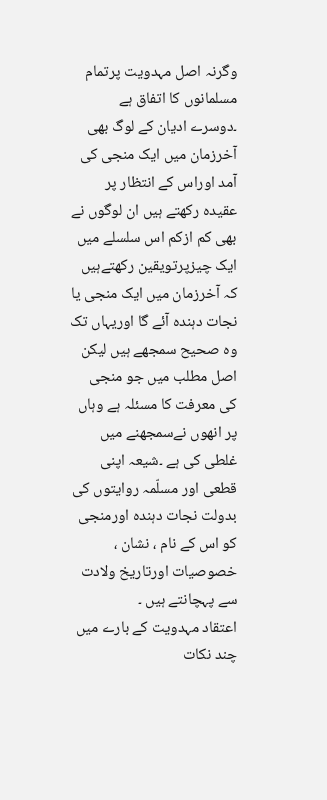وگرنہ اصل مہدویت پرتمام مسلمانوں کا اتفاق ہے ۔دوسرے ادیان کے لوگ بھی آخرزمان میں ایک منجی کی آمد اوراس کے انتظار پر عقیدہ رکھتے ہیں ان لوگوں نے بھی کم ازکم اس سلسلے میں ایک چیزپرتویقین رکھتےہیں کہ آخرزمان میں ایک منجی یا نجات دہندہ آئے گا اوریہاں تک وہ صحیح سمجھے ہیں لیکن اصل مطلب میں جو منجی کی معرفت کا مسئلہ ہے وہاں پر انھوں نےسمجھنے میں غلطی کی ہے ۔شیعہ اپنی قطعی اور مسلّمہ روایتوں کی بدولت نجات دہندہ اورمنجی کو اس کے نام ، نشان ، خصوصیات اورتاریخ ولادت سے پہچانتے ہيں ۔
اعتقاد مہدویت کے بارے میں چند نکات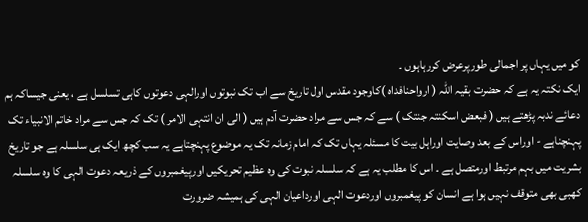کو میں یہاں پر اجمالی طورپرعرض کررہاہوں ۔
ایک نکتہ یہ ہے کہ حضرت بقیہ اللہ ( ارواحنافداہ )کاوجود مقدس اول تاریخ سے اب تک نبوتوں اورالہی دعوتوں کاہی تسلسل ہے ، یعنی جیساکہ ہم دعائے ندبہ پڑھتے ہيں ( فبعض اسکنتہ جنتک ) سے کہ جس سے مراد حضرت آدم ہيں ( الی ان انتہی الامر ) تک کہ جس سے مراد خاتم الانبیاء تک پہنچناہے - اوراس کے بعد وصایت اوراہل بیت کا مسئلہ یہاں تک کہ امام زمانہ تک یہ موضوع پہنچتاہے یہ سب کچھ ایک ہی سلسلہ ہے جو تاریخ بشریت میں بہم مرتبط اورمتصل ہے ۔ اس کا مطلب یہ ہے کہ سلسلہ نبوت کی وہ عظیم تحریکيں اورپیغمبروں کے ذریعہ دعوت الہی کا وہ سلسلہ کھبی بھی متوقف نہيں ہوا ہے انسان کو پیغمبروں اوردعوت الہی اورداعیان الہی کی ہمیشہ ضرورت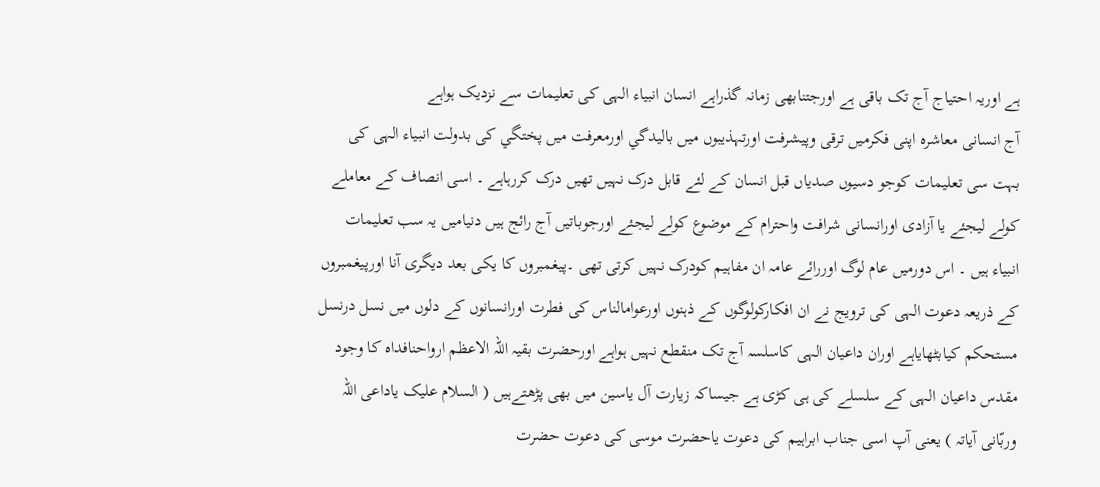ہے اوریہ احتیاج آج تک باقی ہے اورجتنابھی زمانہ گذراہے انسان انبیاء الہی کی تعلیمات سے نزدیک ہواہے
آج انسانی معاشرہ اپنی فکرمیں ترقی وپیشرفت اورتہذیبوں میں بالیدگي اورمعرفت میں پختگي کی بدولت انبیاء الہی کی بہت سی تعلیمات کوجو دسیوں صدیاں قبل انسان کے لئے قابل درک نہیں تھیں درک کررہاہے ۔ اسی انصاف کے معاملے کولے لیجئے یا آزادی اورانسانی شرافت واحترام کے موضوع کولے لیجئے اورجوباتیں آج رائج ہیں دنیامیں یہ سب تعلیمات انبیاء ہيں ۔ اس دورمیں عام لوگ اوررائے عامہ ان مفاہیم کودرک نہیں کرتی تھی ۔پیغمبروں کا یکی بعد ديگری آنا اورپیغمبروں کے ذریعہ دعوت الہی کی ترویج نے ان افکارکولوگوں کے ذہنوں اورعوامالناس کی فطرت اورانسانوں کے دلوں میں نسل درنسل مستحکم کیابٹھایاہے اوران داعیان الہی کاسلسہ آج تک منقطع نہیں ہواہے اورحضرت بقیہ اللہ الاعظم ارواحنافداہ کا وجود مقدس داعیان الہی کے سلسلے کی ہی کڑی ہے جیساکہ زیارت آل یاسین میں بھی پڑھتےہیں ( السلام علیک یاداعی اللہ وربّانی آیاتہ ) یعنی آپ اسی جناب ابراہیم کی دعوت یاحضرت موسی کی دعوت حضرت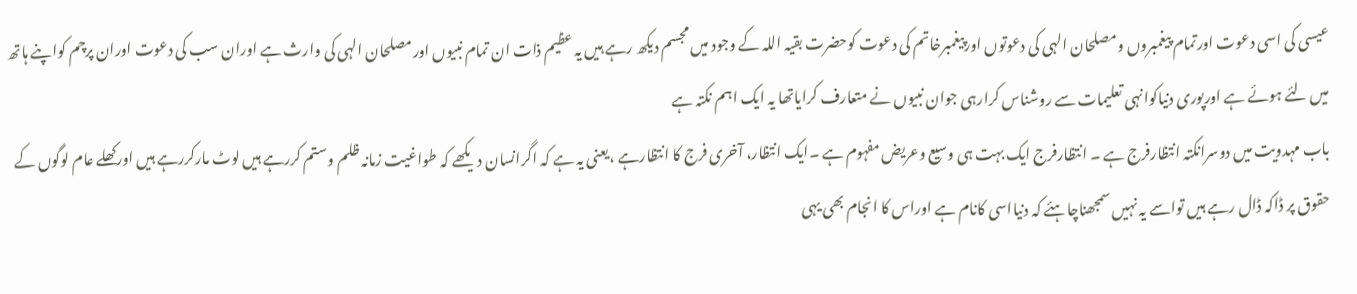عیسی کی اسی دعوت اورتمام پیغمبروں ومصلحان الہی کی دعوتوں اورپیغمبرخاتم کی دعوت کوحضرت بقیہ اللہ کے وجود میں مجسم دیکھ رہے ہیں یہ عظیم ذات ان تمام نبیوں اورمصلحان الہی کی وارث ہے اوران سب کی دعوت اوران پرچم کواپنے ہاتھ میں لئے ہوئے ہے اورپوری دنیاکوانہی تعلیمات سے روشناس کرارہی جوان نبیوں نے متعارف کرایاتھا یہ ایک اہم نکتہ ہے
باب مہدویت میں دوسرانکتہ انتظارفرج ہے ۔ انتظارفرج ایک بہت ہی وسیع وعریض مفہوم ہے ۔ایک انتظار، آخری فرج کا انتظارہے ،یعنی یہ ہے کہ اگرانسان دیکھے کہ طواغیت زمانہ ظلم وستم کررہے ہيں لوٹ مارکررہے ہیں اورکھلے عام لوگوں کے حقوق پر ڈاکہ ڈال رہے ہیں تواسے یہ نہیں سمجھناچاہئے کہ دنیااسی کانام ہے اوراس کا انجام بھی یہی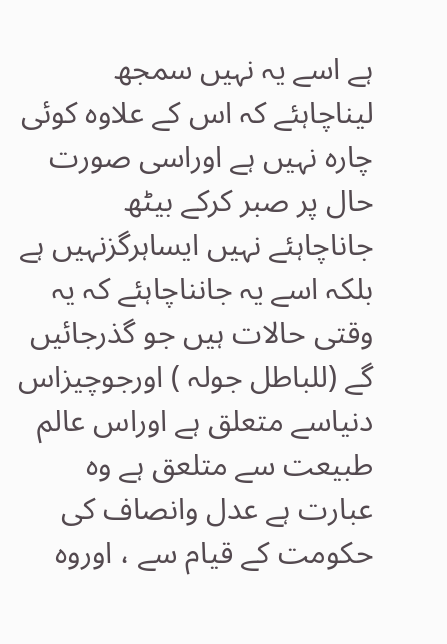ہے اسے یہ نہیں سمجھ لیناچاہئے کہ اس کے علاوہ کوئی چارہ نہيں ہے اوراسی صورت حال پر صبر کرکے بیٹھ جاناچاہئے نہیں ایساہرگزنہیں ہے بلکہ اسے یہ جانناچاہئے کہ یہ وقتی حالات ہیں جو گذرجائیں گے (للباطل جولہ ) اورجوچیزاس دنیاسے متعلق ہے اوراس عالم طبیعت سے متلعق ہے وہ عبارت ہے عدل وانصاف کی حکومت کے قیام سے ، اوروہ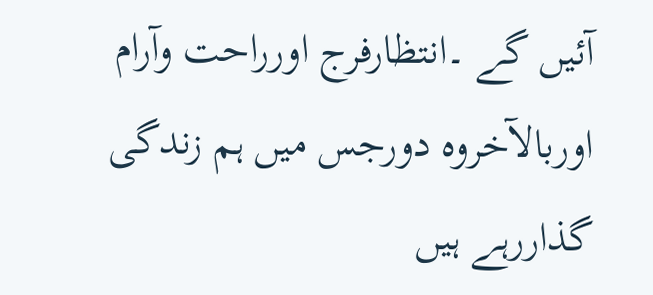آئیں گے ۔انتظارفرج اورراحت وآرام اوربالآخروہ دورجس میں ہم زندگی گذاررہے ہيں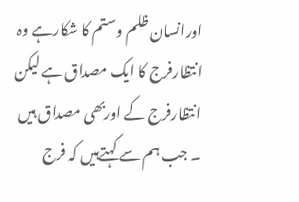اورانسان ظلم وستم کا شکارہے وہ انتظارفرج کا ایک مصداق ہے لیکن انتظارفرج کے اوربھی مصداق ہيں ۔ جب ہم سے کہتےہیں کہ فرج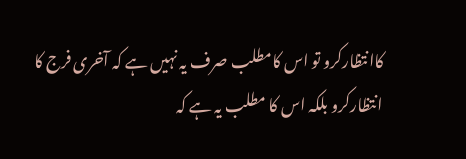کاانتظارکرو تو اس کامطلب صرف یہ نہيں ہے کہ آخری فرج کا انتظارکرو بلکہ اس کا مطلب یہ ہے کہ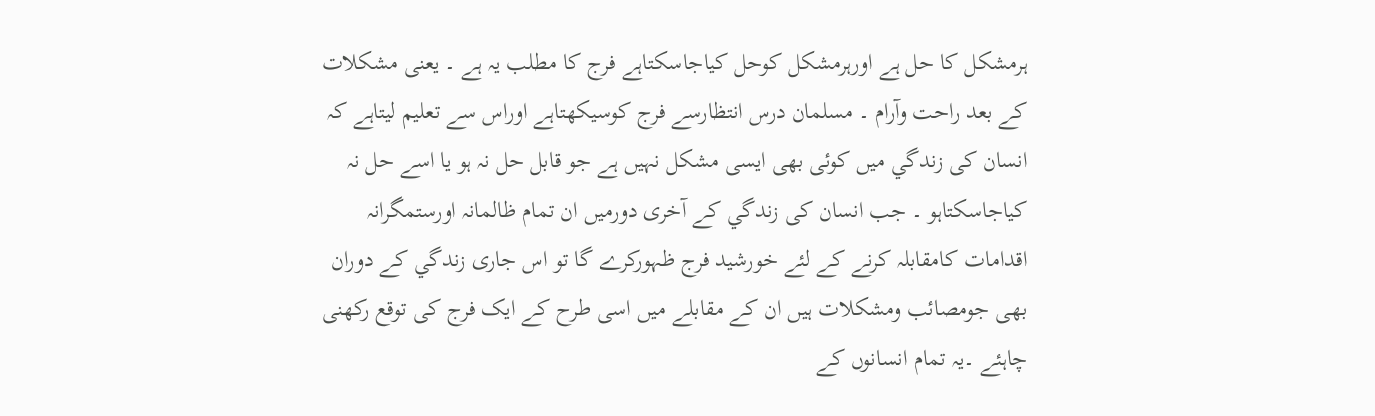ہرمشکل کا حل ہے اورہرمشکل کوحل کیاجاسکتاہے فرج کا مطلب یہ ہے ۔ یعنی مشکلات کے بعد راحت وآرام ۔ مسلمان درس انتظارسے فرج کوسیکھتاہے اوراس سے تعلیم لیتاہے کہ انسان کی زندگي میں کوئی بھی ایسی مشکل نہیں ہے جو قابل حل نہ ہو یا اسے حل نہ کیاجاسکتاہو ۔ جب انسان کی زندگي کے آخری دورمیں ان تمام ظالمانہ اورستمگرانہ اقدامات کامقابلہ کرنے کے لئے خورشید فرج ظہورکرے گا تو اس جاری زندگي کے دوران بھی جومصائب ومشکلات ہيں ان کے مقابلے میں اسی طرح کے ایک فرج کی توقع رکھنی چاہئے ۔یہ تمام انسانوں کے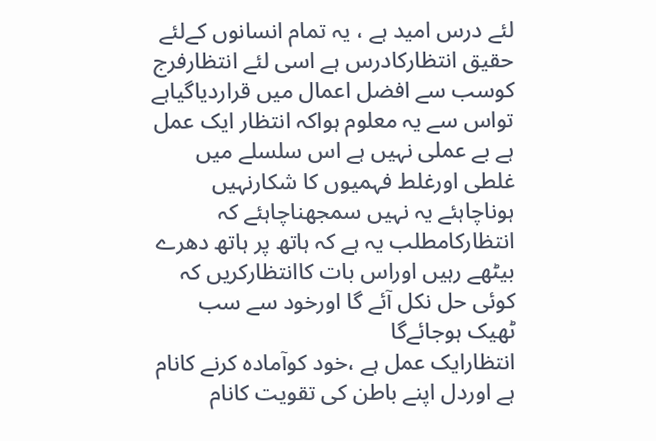لئے درس امید ہے ، یہ تمام انسانوں کےلئے حقیق انتظارکادرس ہے اسی لئے انتظارفرج کوسب سے افضل اعمال میں قراردیاگیاہے تواس سے یہ معلوم ہواکہ انتظار ایک عمل ہے بے عملی نہيں ہے اس سلسلے میں غلطی اورغلط فہمیوں کا شکارنہیں ہوناچاہئے یہ نہیں سمجھناچاہئے کہ انتظارکامطلب یہ ہے کہ ہاتھ پر ہاتھ دھرے بیٹھے رہيں اوراس بات کاانتظارکریں کہ کوئی حل نکل آئے گا اورخود سے سب ٹھیک ہوجائےگا
انتظارایک عمل ہے ،خود کوآمادہ کرنے کانام ہے اوردل اپنے باطن کی تقویت کانام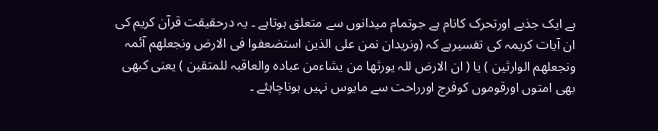ہے ایک جذبے اورتحرک کانام ہے جوتمام میدانوں سے متعلق ہوتاہے ۔ یہ درحقیقت قرآن کریم کی ان آیات کریمہ کی تفسیرہے کہ (ونریدان نمن علی الذین استضعفوا فی الارض ونجعلھم آئمہ ونجعلھم الوارثين ) یا ( ان الارض للہ یورثھا من یشاءمن عبادہ والعاقبہ للمتقین ) یعنی کبھی بھی امتوں اورقوموں کوفرج اورراحت سے مایوس نہیں ہوناچاہئے ۔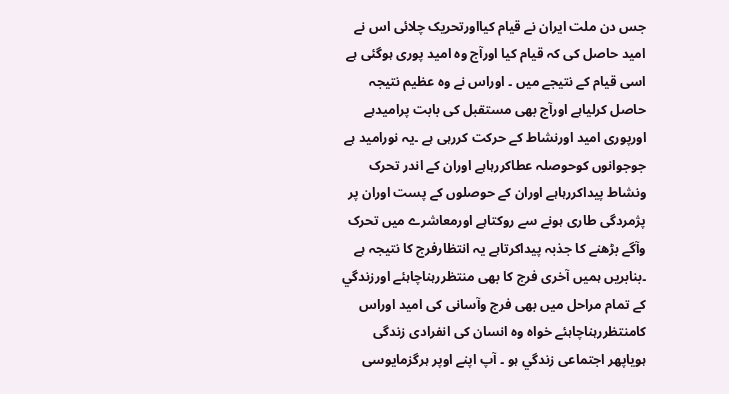جس دن ملت ایران نے قیام کیااورتحریک چلائی اس نے امید حاصل کی کہ قیام کیا اورآج وہ امید پوری ہوگئی ہے اسی قیام کے نتیجے میں ۔ اوراس نے وہ عظیم نتیجہ حاصل کرلیاہے اورآج بھی مستقبل کی بابت پرامیدہے اورپوری امید اورنشاط کے حرکت کررہی ہے ۔یہ نورامید ہے جوجوانوں کوحوصلہ عطاکررہاہے اوران کے اندر تحرک ونشاط پیداکررہاہے اوران کے حوصلوں کے پست اوران پر پژمردگی طاری ہونے سے روکتاہے اورمعاشرے میں تحرک وآگے بڑھنے کا جذبہ پیداکرتاہے یہ انتظارفرج کا نتیجہ ہے ۔بنابریں ہمیں آخری فرج کا بھی منتظررہناچاہئے اورزندگي کے تمام مراحل میں بھی فرج وآسانی کی امید اوراس کامنتظررہناچاہئے خواہ وہ انسان کی انفرادی زندگی ہویاپھر اجتماعی زندگي ہو ۔ آپ اپنے اوپر ہرگزمایوسی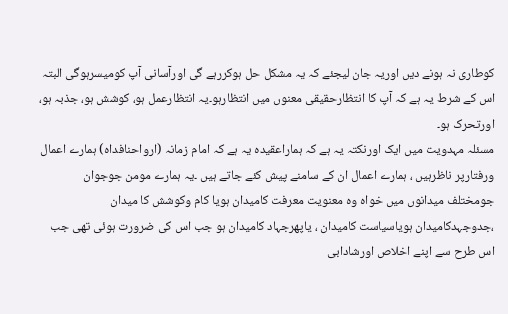کوطاری نہ ہونے دیں اوریہ جان لیجئے کہ یہ مشکل حل ہوکررہے گی اورآسانی آپ کومیسرہوگی البتہ اس کے شرط یہ ہے کہ آپ کا انتظارحقیقی معنوں میں انتظارہو۔یہ انتظارعمل ہو، کوشش ہو، جذبہ ہو، اورتحرک ہو۔
مسئلہ مہدویت میں ایک اورنکتہ یہ ہے کہ ہماراعقیدہ یہ ہے کہ امام زمانہ (ارواحنافداہ) ہمارے اعمال ورفتارپر ناظرہیں ، ہمارے اعمال ان کے سامنے پیش کئے جاتے ہيں ۔یہ ہمارے مومن جوجوان جومختلف میدانوں میں خواہ وہ معنویت معرفت کامیدان ہویا کام وکوشش کا میدان ،جدوجہدکامیدان ہویاسیاست کامیدان ، یاپھرجہاد کامیدان ہو جب اس کی ضرورت ہوئی تھی جب اس طرح سے اپنے اخلاص اورشادابی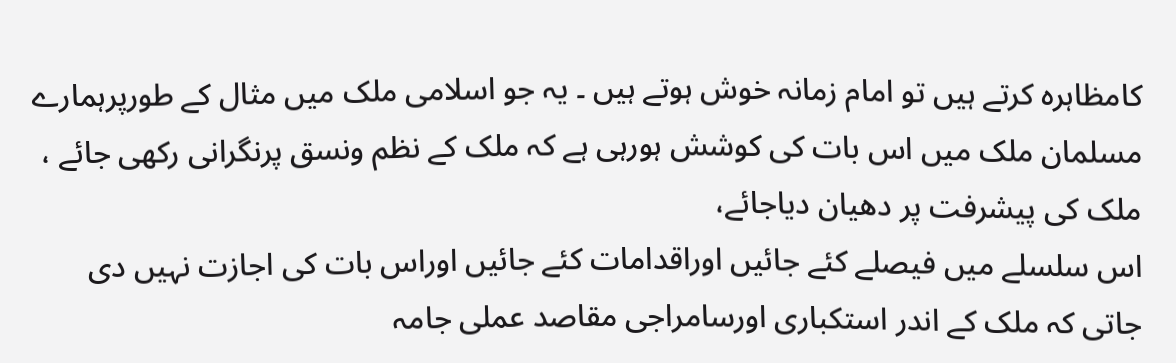کامظاہرہ کرتے ہيں تو امام زمانہ خوش ہوتے ہيں ۔ یہ جو اسلامی ملک میں مثال کے طورپرہمارے مسلمان ملک میں اس بات کی کوشش ہورہی ہے کہ ملک کے نظم ونسق پرنگرانی رکھی جائے ، ملک کی پیشرفت پر دھیان دیاجائے،
اس سلسلے میں فیصلے کئے جائیں اوراقدامات کئے جائیں اوراس بات کی اجازت نہیں دی جاتی کہ ملک کے اندر استکباری اورسامراجی مقاصد عملی جامہ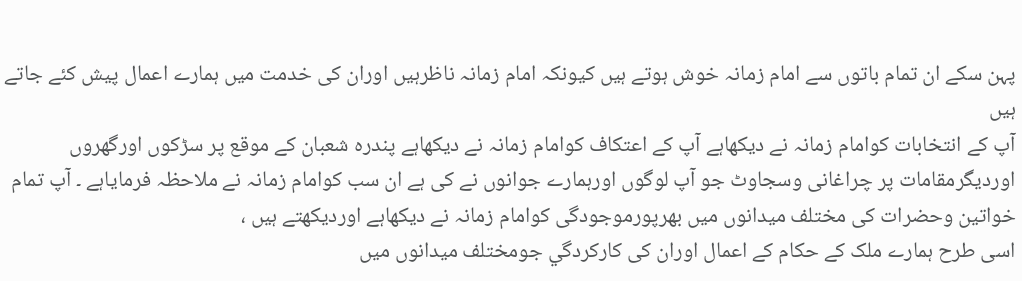پہن سکے ان تمام باتوں سے امام زمانہ خوش ہوتے ہیں کیونکہ امام زمانہ ناظرہیں اوران کی خدمت میں ہمارے اعمال پیش کئے جاتے ہيں
آپ کے انتخابات کوامام زمانہ نے دیکھاہے آپ کے اعتکاف کوامام زمانہ نے دیکھاہے پندرہ شعبان کے موقع پر سڑکوں اورگھروں اورديگرمقامات پر چراغانی وسجاوٹ جو آپ لوگوں اورہمارے جوانوں نے کی ہے ان سب کوامام زمانہ نے ملاحظہ فرمایاہے ۔ آپ تمام خواتین وحضرات کی مختلف میدانوں میں بھرپورموجودگی کوامام زمانہ نے دیکھاہے اوردیکھتے ہيں ،
اسی طرح ہمارے ملک کے حکام کے اعمال اوران کی کارکردگي جومختلف میدانوں میں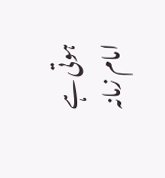ہوتی ہے امام زمانہ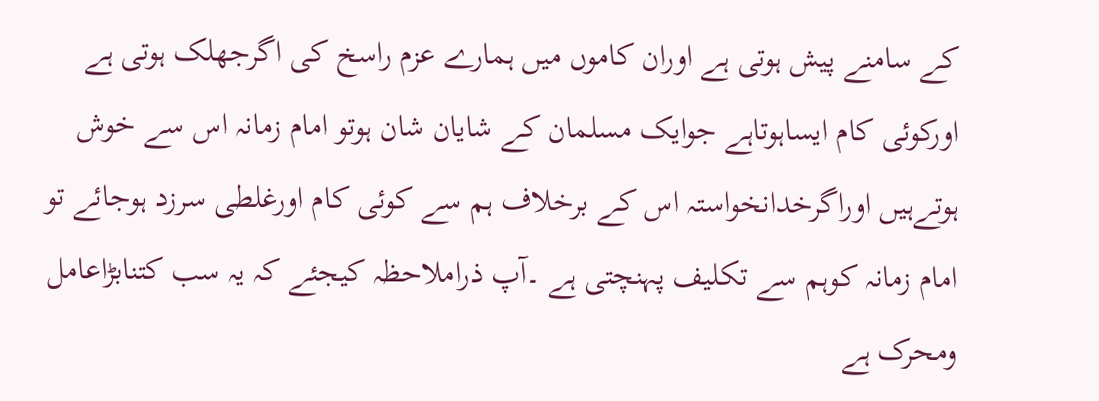کے سامنے پیش ہوتی ہے اوران کاموں میں ہمارے عزم راسخ کی اگرجھلک ہوتی ہے اورکوئی کام ایساہوتاہے جوایک مسلمان کے شایان شان ہوتو امام زمانہ اس سے خوش ہوتےہیں اوراگرخدانخواستہ اس کے برخلاف ہم سے کوئی کام اورغلطی سرزد ہوجائے تو امام زمانہ کوہم سے تکلیف پہنچتی ہے ۔آپ ذراملاحظہ کیجئے کہ یہ سب کتنابڑاعامل ومحرک ہے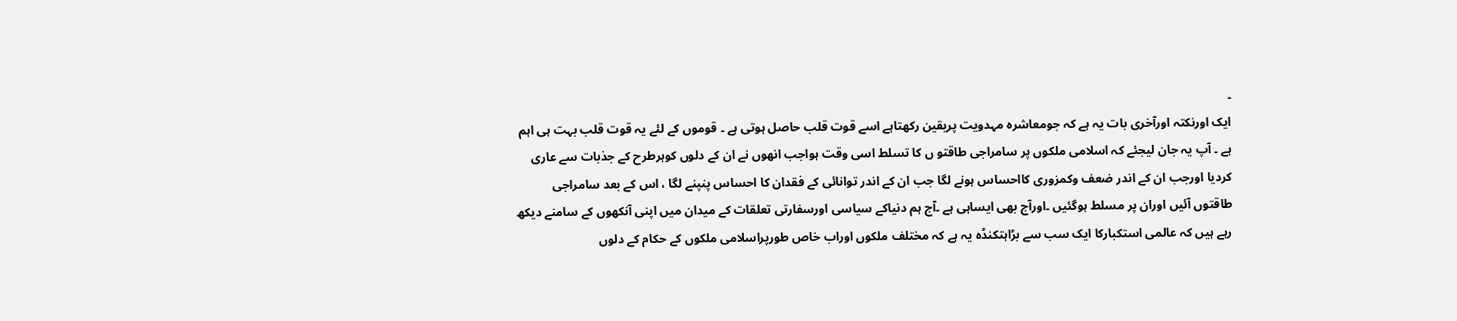۔
ایک اورنکتہ اورآخری بات یہ ہے کہ جومعاشرہ مہدویت پریقین رکھتاہے اسے قوت قلب حاصل ہوتی ہے ۔ قوموں کے لئے یہ قوت قلب بہت ہی اہم ہے ۔ آپ یہ جان لیجئے کہ اسلامی ملکوں پر سامراجی طاقتو ں کا تسلط اسی وقت ہواجب انھوں نے ان کے دلوں کوہرطرح کے جذبات سے عاری کردیا اورجب ان کے اندر ضعف وکمزوری کااحساس ہونے لگا جب ان کے اندر توانائی کے فقدان کا احساس پنپنے لگا ، اس کے بعد سامراجی طاقتوں آئیں اوران پر مسلط ہوگئیں ۔اورآج بھی ایساہی ہے ۔آج ہم دنیاکے سیاسی اورسفارتی تعلقات کے میدان میں اپنی آنکھوں کے سامنے دیکھ رہے ہيں کہ عالمی استکبارکا ایک سب سے بڑاہتکنڈہ یہ ہے کہ مختلف ملکوں اوراب خاص طورپراسلامی ملکوں کے حکام کے دلوں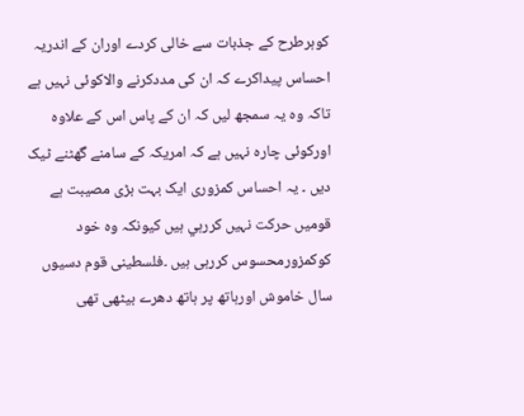کوہرطرح کے جذبات سے خالی کردے اوران کے اندریہ احساس پیداکرے کہ ان کی مددکرنے والاکوئی نہيں ہے تاکہ وہ یہ سمجھ لیں کہ ان کے پاس اس کے علاوہ اورکوئی چارہ نہيں ہے کہ امریکہ کے سامنے گھٹنے ٹیک دیں ۔ یہ احساس کمزوری ایک بہت بڑی مصیبت ہے قومیں حرکت نہيں کررہي ہیں کیونکہ وہ خود کوکمزورمحسوس کررہی ہيں ۔فلسطینی قوم دسیوں سال خاموش اورہاتھ پر ہاتھ دھرے بیٹھی تھی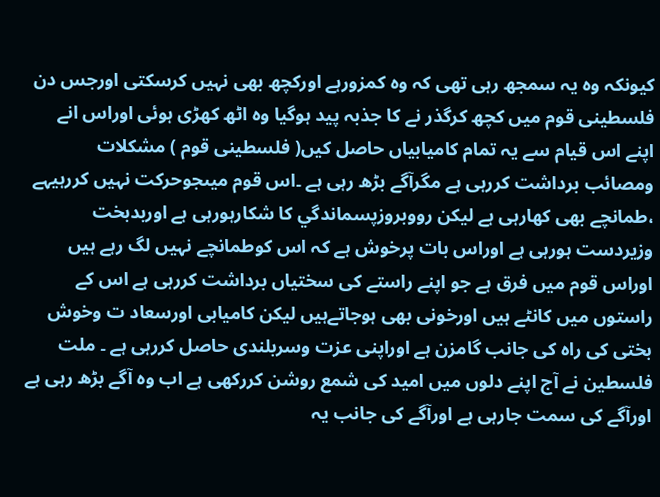کیونکہ وہ یہ سمجھ رہی تھی کہ وہ کمزورہے اورکچھ بھی نہيں کرسکتی اورجس دن فلسطینی قوم میں کچھ کرگذر نے کا جذبہ پید ہوگيا وہ اٹھ کھڑی ہوئی اوراس انے اپنے اس قیام سے یہ تمام کامیابیاں حاصل کیں( فلسطینی قوم ) مشکلات ومصائب برداشت کررہی ہے مگرآگے بڑھ رہی ہے ۔اس قوم میںجوحرکت نہیں کررہیہے ،طمانچے بھی کھارہی ہے لیکن رووبروزپسماندگي کا شکارہورہی ہے اوربدبخت وزیردست ہورہی ہے اوراس بات پرخوش ہے کہ اس کوطمانچے نہيں لگ رہے ہيں اوراس قوم میں فرق ہے جو اپنے راستے کی سختیاں برداشت کررہی ہے اس کے راستوں میں کانٹے ہيں اورخونی بھی ہوجاتےہيں لیکن کامیابی اورسعاد ت وخوش بختی کی راہ کی جانب گامزن ہے اوراپنی عزت وسربلندی حاصل کررہی ہے ۔ ملت فلسطین نے آج اپنے دلوں میں امید کی شمع روشن کررکھی ہے اب وہ آگے بڑھ رہی ہے اورآگے کی سمت جارہی ہے اورآگے کی جانب یہ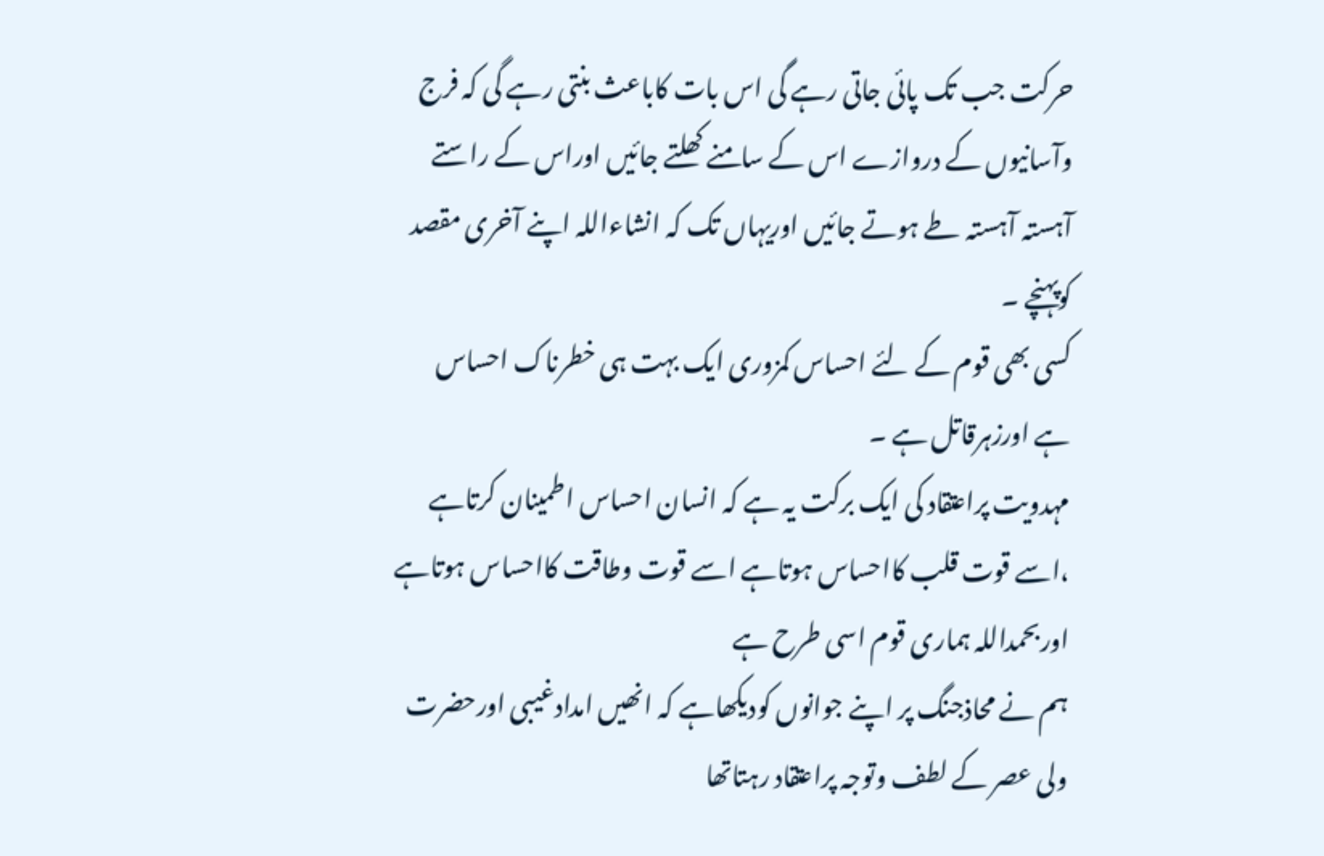حرکت جب تک پائی جاتی رہے گی اس بات کاباعث بنتی رہے گی کہ فرج وآسانیوں کے دروازے اس کے سامنے کھلتے جائیں اوراس کے راستے آہستہ آہستہ طے ہوتے جائیں اوریہاں تک کہ انشاءاللہ اپنے آخری مقصد کوپہنچے ۔
کسی بھی قوم کے لئے احساس کمزوری ایک بہت ہی خطرناک احساس ہے اورزہرقاتل ہے ۔
مہدویت پراعتقاد کی ایک برکت یہ ہے کہ انسان احساس اطمینان کرتاہے ،اسے قوت قلب کااحساس ہوتاہے اسے قوت وطاقت کااحساس ہوتاہے اوربحمداللہ ہماری قوم اسی طرح ہے
ہم نے محاذجنگ پر اپنے جوانوں کودیکھاہے کہ انھیں امدادغیبی اورحضرت ولی عصر کے لطف وتوجہ پراعتقاد رہتاتھا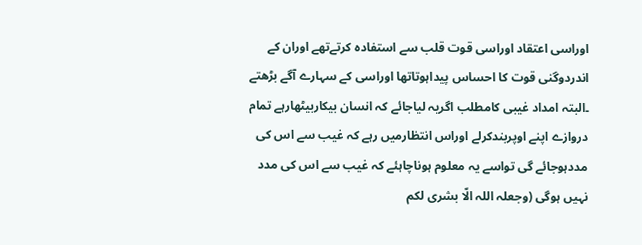اوراسی اعتقاد اوراسی قوت قلب سے استفادہ کرتےتھے اوران کے اندردوگنی قوت کا احساس پیداہوتاتھا اوراسی کے سہارے آگے بڑھتے ۔البتہ امداد غیبی کامطلب اگریہ لیاجائے کہ انسان بیکاربیٹھارہے تمام دروازے اپنے اوپربندکرلے اوراس انتظارمیں رہے کہ غیب سے اس کی مددہوجائے گی تواسے یہ معلوم ہوناچاہئے کہ غیب سے اس کی مدد نہیں ہوگی (وجعلہ اللہ الّا بشری لکم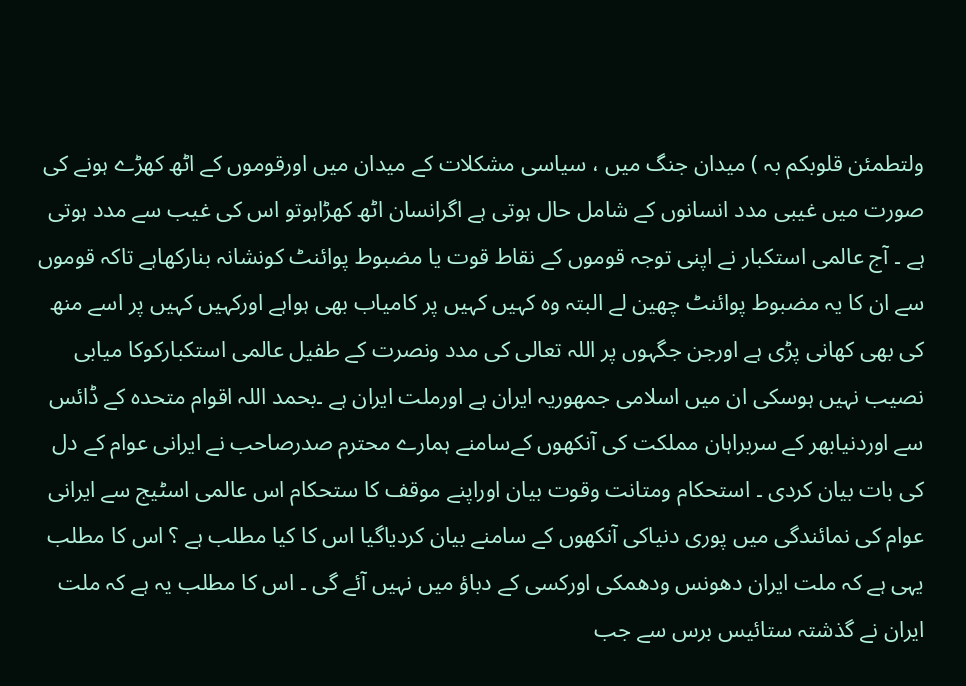ولتطمئن قلوبکم بہ ) میدان جنگ میں ، سیاسی مشکلات کے میدان میں اورقوموں کے اٹھ کھڑے ہونے کی صورت میں غیبی مدد انسانوں کے شامل حال ہوتی ہے اگرانسان اٹھ کھڑاہوتو اس کی غیب سے مدد ہوتی ہے ۔ آج عالمی استکبار نے اپنی توجہ قوموں کے نقاط قوت یا مضبوط پوائنٹ کونشانہ بنارکھاہے تاکہ قوموں سے ان کا یہ مضبوط پوائنٹ چھین لے البتہ وہ کہیں کہیں پر کامیاب بھی ہواہے اورکہیں کہیں پر اسے منھ کی بھی کھانی پڑی ہے اورجن جگہوں پر اللہ تعالی کی مدد ونصرت کے طفیل عالمی استکبارکوکا میابی نصیب نہيں ہوسکی ان میں اسلامی جمھوریہ ایران ہے اورملت ایران ہے ۔بحمد اللہ اقوام متحدہ کے ڈائس سے اوردنیابھر کے سربراہان مملکت کی آنکھوں کےسامنے ہمارے محترم صدرصاحب نے ایرانی عوام کے دل کی بات بیان کردی ۔ استحکام ومتانت وقوت بیان اوراپنے موقف کا ستحکام اس عالمی اسٹیج سے ایرانی عوام کی نمائندگی میں پوری دنیاکی آنکھوں کے سامنے بیان کردیاگیا اس کا کیا مطلب ہے ؟ اس کا مطلب یہی ہے کہ ملت ایران دھونس ودھمکی اورکسی کے دباؤ میں نہيں آئے گی ۔ اس کا مطلب یہ ہے کہ ملت ایران نے گذشتہ ستائیس برس سے جب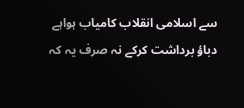سے اسلامی انقلاب کامیاب ہواہے دباؤ برداشت کرکے نہ صرف یہ کہ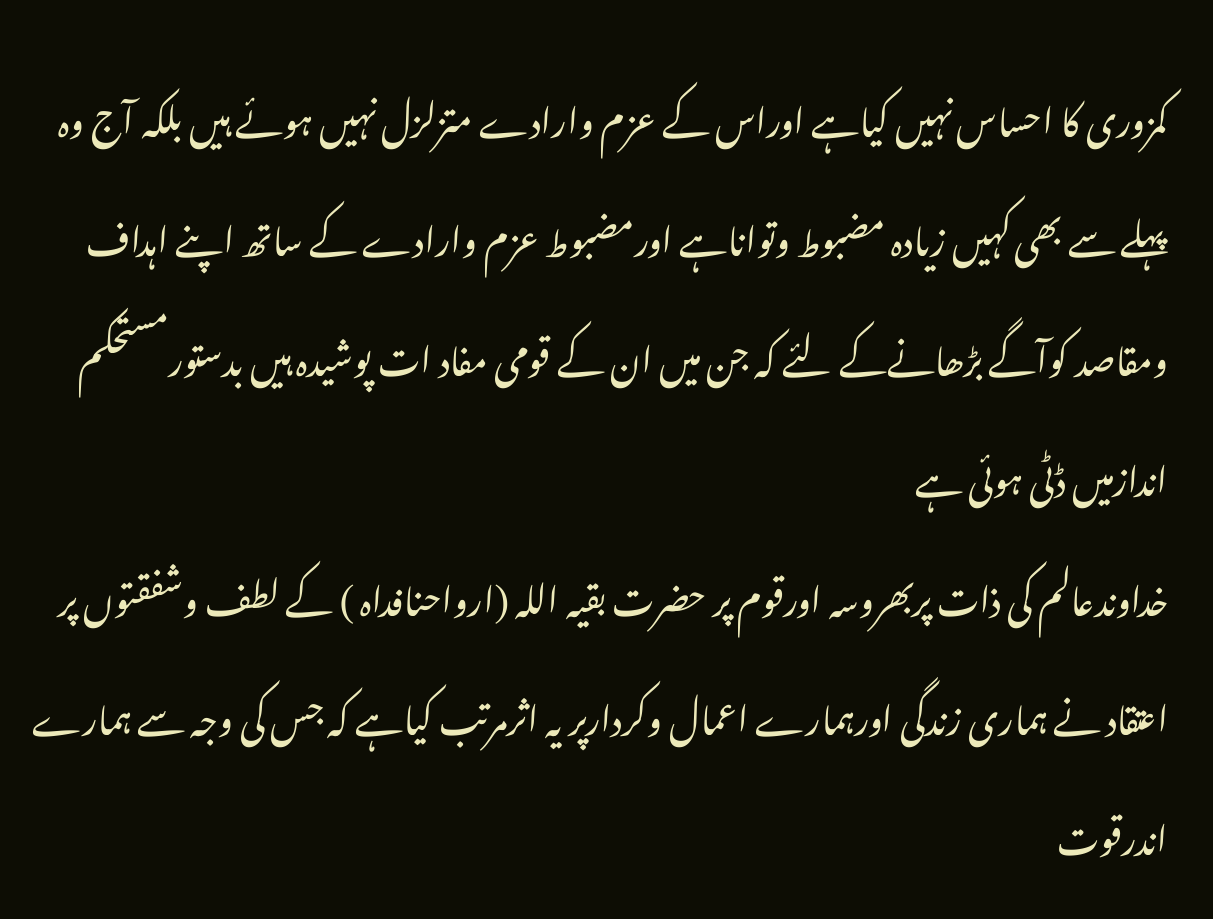کمزوری کا احساس نہيں کیاہے اوراس کے عزم وارادے متزلزل نہیں ہوئے ہيں بلکہ آج وہ پہلے سے بھی کہیں زیادہ مضبوط وتواناہے اورمضبوط عزم وارادے کے ساتھ اپنے اہداف ومقاصد کوآگے بڑھانےکے لئے کہ جن میں ان کے قومی مفاد ات پوشیدہ ہيں بدستورمستحکم اندازمیں ڈٹی ہوئی ہے
خداوندعالم کی ذات پربھروسہ اورقوم پر حضرت بقیہ اللہ (ارواحنافداہ ) کے لطف وشفقتوں پر اعتقاد نے ہماری زندگی اورہمارے اعمال وکردارپر یہ اثرمرتب کیاہے کہ جس کی وجہ سے ہمارے اندرقوت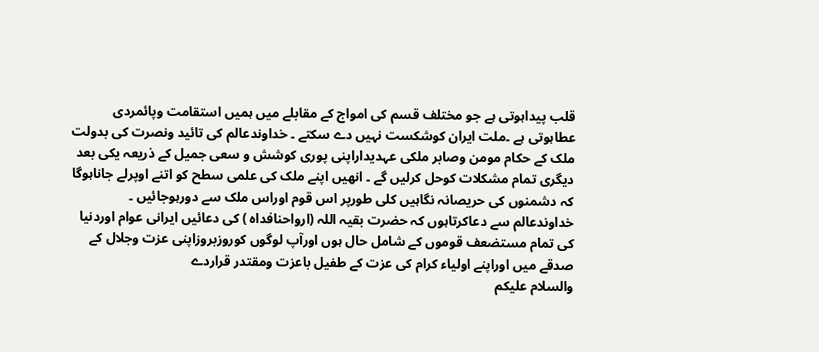قلب پیداہوتی ہے جو مختلف قسم کی امواج کے مقابلے میں ہمیں استقامت وپائمردی عطاہوتی ہے ۔ملت ایران کوشکست نہیں دے سکتے ۔ خداوندعالم کی تائید ونصرت کی بدولت ملک کے حکام مومن وصابر ملکی عہدیداراپنی پوری کوشش و سعی جمیل کے ذریعہ یکی بعد ديگری تمام مشکلات کوحل کرلیں گے ۔ انھیں اپنے ملک کی علمی سطح کو اتنے اوپرلے جاناہوگا کہ دشمنوں کی حریصانہ نگاہيں کلی طورپر اس قوم اوراس ملک سے دورہوجائیں ۔
خداوندعالم سے دعاکرتاہوں کہ حضرت بقیہ اللہ (ارواحنافداہ ) کی دعائیں ایرانی عوام اوردنیا کی تمام مستضعف قوموں کے شامل حال ہوں اورآپ لوگوں کوروزبروزاپنی عزت وجلال کے صدقے میں اوراپنے اولیاء کرام کی عزت کے طفیل باعزت ومقتدر قراردے
والسلام علیکم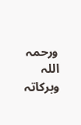ورحمہ اللہ وبرکاتہ